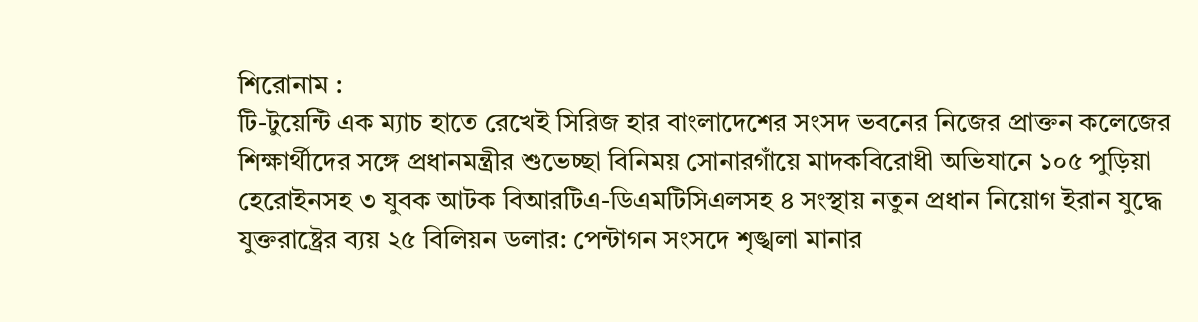শিরোনাম :
টি-টুয়েন্টি এক ম্যাচ হাতে রেখেই সিরিজ হার বাংলাদেশের সংসদ ভবনের নিজের প্রাক্তন কলেজের শিক্ষার্থীদের সঙ্গে প্রধানমন্ত্রীর শুভেচ্ছা বিনিময় সোনারগাঁয়ে মাদকবিরোধী অভিযানে ১০৫ পুড়িয়া হেরোইনসহ ৩ যুবক আটক বিআরটিএ-ডিএমটিসিএলসহ ৪ সংস্থায় নতুন প্রধান নিয়োগ ইরান যুদ্ধে যুক্তরাষ্ট্রের ব্যয় ২৫ বিলিয়ন ডলার: পেন্টাগন সংসদে শৃঙ্খলা মানার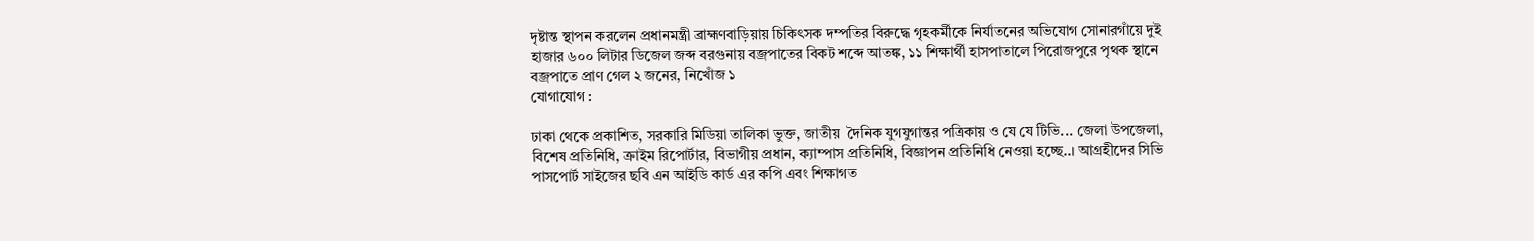দৃষ্টান্ত স্থাপন করলেন প্রধানমন্ত্রী ব্রাহ্মণবাড়িয়ায় চিকিৎসক দম্পতির বিরুদ্ধে গৃহকর্মীকে নির্যাতনের অভিযোগ সোনারগাঁয়ে দুই হাজার ৬০০ লিটার ডিজেল জব্দ বরগুনায় বজ্রপাতের বিকট শব্দে আতঙ্ক, ১১ শিক্ষার্থী হাসপাতালে পিরোজপুরে পৃথক স্থানে বজ্রপাতে প্রাণ গেল ২ জনের, নিখোঁজ ১
যোগাযোগ :

ঢাকা থেকে প্রকাশিত, সরকারি মিডিয়া তালিকা ভুক্ত, জাতীয়  দৈনিক যুগযুগান্তর পত্রিকায় ও যে যে টিভি... জেলা উপজেলা, বিশেষ প্রতিনিধি, ক্রাইম রিপোর্টার, বিভাগীয় প্রধান, ক্যাম্পাস প্রতিনিধি, বিজ্ঞাপন প্রতিনিধি নেওয়া হচ্ছে..। আগ্রহীদের সিভি পাসপোর্ট সাইজের ছবি এন আইডি কার্ড এর কপি এবং শিক্ষাগত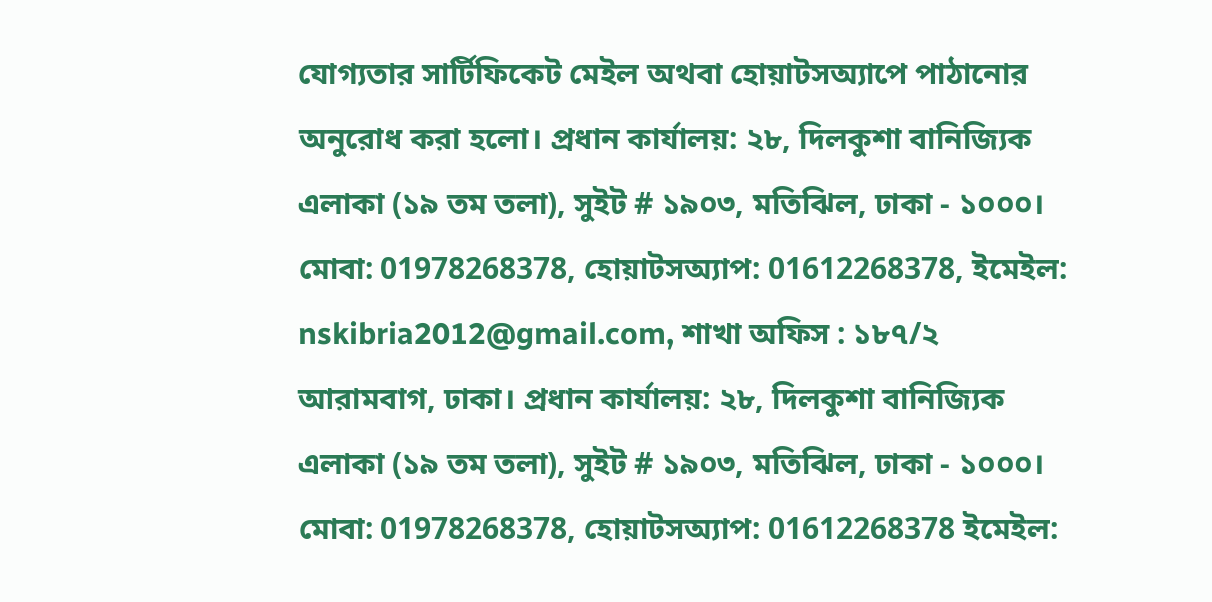যোগ্যতার সার্টিফিকেট মেইল অথবা হোয়াটসঅ্যাপে পাঠানোর অনুরোধ করা হলো। প্রধান কার্যালয়: ২৮, দিলকুশা বানিজ্যিক এলাকা (১৯ তম তলা), সুইট # ১৯০৩, মতিঝিল, ঢাকা - ১০০০। মোবা: 01978268378, হোয়াটসঅ্যাপ: 01612268378, ইমেইল: nskibria2012@gmail.com, শাখা অফিস : ১৮৭/২ আরামবাগ, ঢাকা। প্রধান কার্যালয়: ২৮, দিলকুশা বানিজ্যিক এলাকা (১৯ তম তলা), সুইট # ১৯০৩, মতিঝিল, ঢাকা - ১০০০। মোবা: 01978268378, হোয়াটসঅ্যাপ: 01612268378 ইমেইল: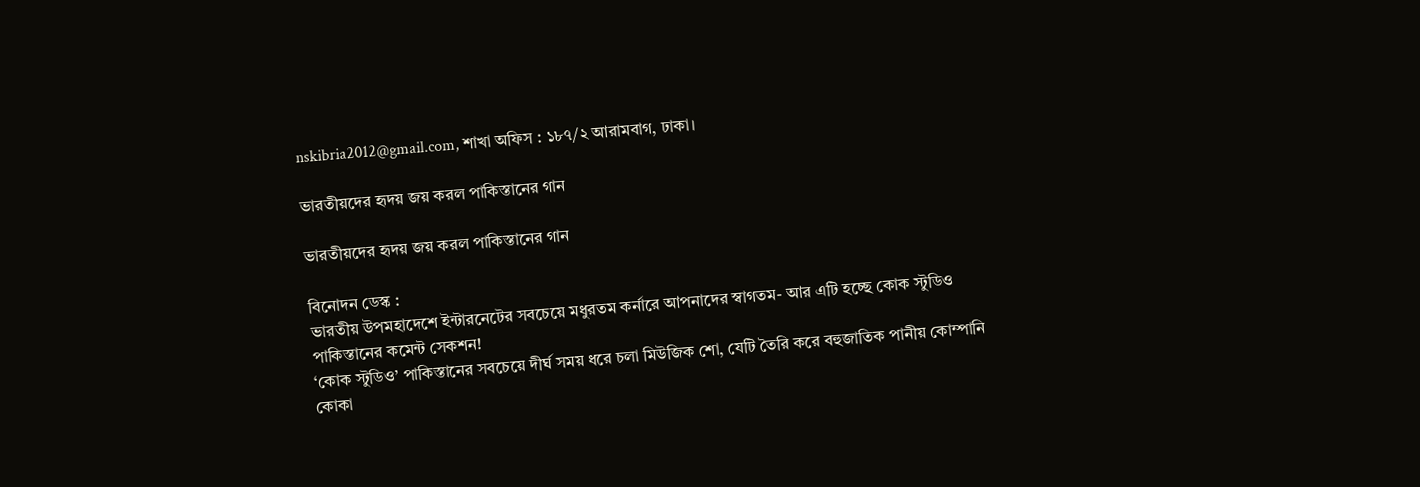nskibria2012@gmail.com, শাখা অফিস : ১৮৭/২ আরামবাগ, ঢাকা।

ভারতীয়দের হৃদয় জয় করল পাকিস্তানের গান

ভারতীয়দের হৃদয় জয় করল পাকিস্তানের গান

বিনোদন ডেস্ক :
ভারতীয় উপমহাদেশে ইন্টারনেটের সবচেয়ে মধুরতম কর্নারে আপনাদের স্বাগতম- আর এটি হচ্ছে কোক স্টুডিও পাকিস্তানের কমেন্ট সেকশন!
‘কোক স্টুডিও’ পাকিস্তানের সবচেয়ে দীর্ঘ সময় ধরে চলা মিউজিক শো, যেটি তৈরি করে বহুজাতিক পানীয় কোম্পানি কোকা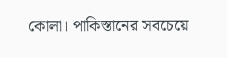কোলা। পাকিস্তানের সবচেয়ে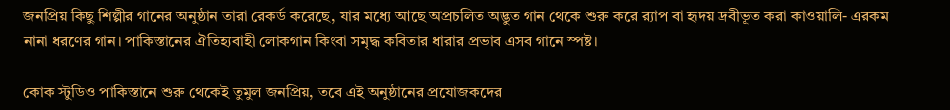জনপ্রিয় কিছু শিল্পীর গানের অনুষ্ঠান তারা রেকর্ড করেছে, যার মধ্যে আছে অপ্রচলিত অদ্ভুত গান থেকে শুরু করে র‍্যাপ বা হৃদয় দ্রবীভূত করা কাওয়ালি- এরকম নানা ধরণের গান। পাকিস্তানের ঐতিহ্যবাহী লোকগান কিংবা সমৃদ্ধ কবিতার ধারার প্রভাব এসব গানে স্পষ্ট।

কোক স্টুডিও পাকিস্তানে শুরু থেকেই তুমুল জনপ্রিয়, তবে এই অনুষ্ঠানের প্রযোজকদের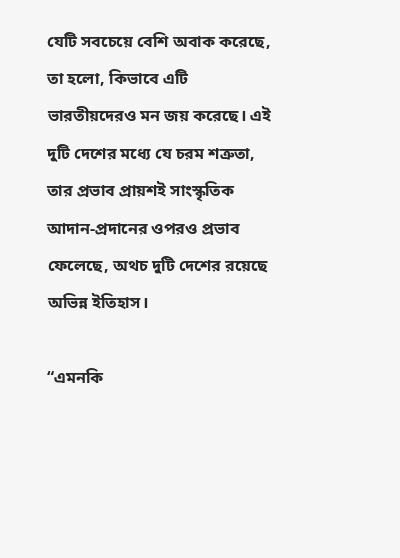যেটি সবচেয়ে বেশি অবাক করেছে, তা হলো, কিভাবে এটি ভারতীয়দেরও মন জয় করেছে। এই দুটি দেশের মধ্যে যে চরম শত্রুতা, তার প্রভাব প্রায়শই সাংস্কৃতিক আদান-প্রদানের ওপরও প্রভাব ফেলেছে, অথচ দুটি দেশের রয়েছে অভিন্ন ইতিহাস।

“এমনকি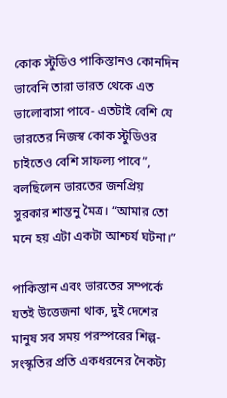কোক স্টুডিও পাকিস্তানও কোনদিন ভাবেনি তারা ভারত থেকে এত ভালোবাসা পাবে- এতটাই বেশি যে ভারতের নিজস্ব কোক স্টুডিওর চাইতেও বেশি সাফল্য পাবে”, বলছিলেন ভারতের জনপ্রিয় সুরকার শান্তনু মৈত্র। “আমার তো মনে হয় এটা একটা আশ্চর্য ঘটনা।”

পাকিস্তান এবং ভারতের সম্পর্কে যতই উত্তেজনা থাক, দুই দেশের মানুষ সব সময় পরস্পরের শিল্প-সংস্কৃতির প্রতি একধরনের নৈকট্য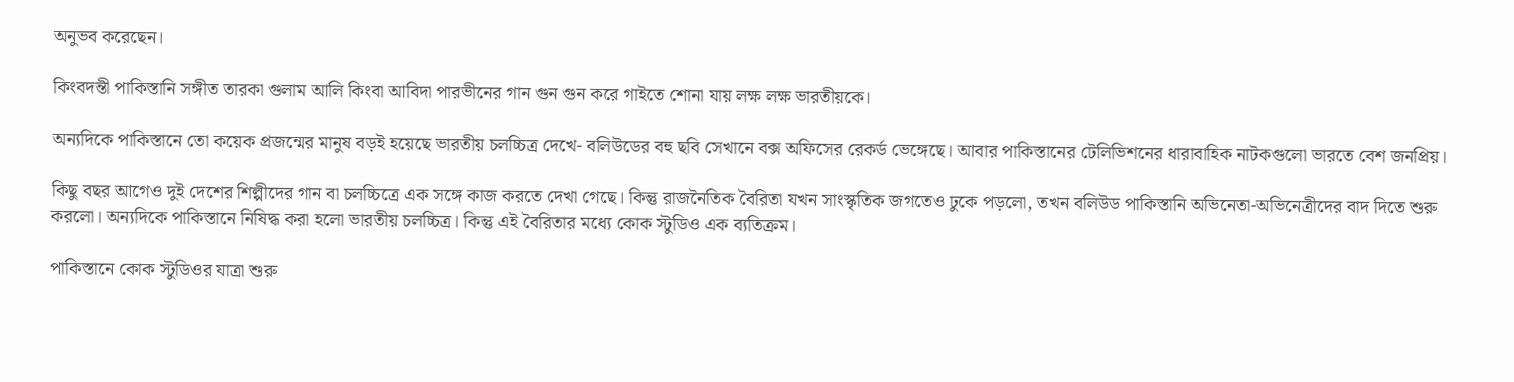অনুভব করেছেন।

কিংবদন্তী পাকিস্তানি সঙ্গীত তারকা গুলাম আলি কিংবা আবিদা পারভীনের গান গুন গুন করে গাইতে শোনা যায় লক্ষ লক্ষ ভারতীয়কে।

অন্যদিকে পাকিস্তানে তো কয়েক প্রজন্মের মানুষ বড়ই হয়েছে ভারতীয় চলচ্চিত্র দেখে- বলিউডের বহু ছবি সেখানে বক্স অফিসের রেকর্ড ভেঙ্গেছে। আবার পাকিস্তানের টেলিভিশনের ধারাবাহিক নাটকগুলো ভারতে বেশ জনপ্রিয়।

কিছু বছর আগেও দুই দেশের শিল্পীদের গান বা চলচ্চিত্রে এক সঙ্গে কাজ করতে দেখা গেছে। কিন্তু রাজনৈতিক বৈরিতা যখন সাংস্কৃতিক জগতেও ঢুকে পড়লো, তখন বলিউড পাকিস্তানি অভিনেতা-অভিনেত্রীদের বাদ দিতে শুরু করলো। অন্যদিকে পাকিস্তানে নিষিদ্ধ করা হলো ভারতীয় চলচ্চিত্র। কিন্তু এই বৈরিতার মধ্যে কোক স্টুডিও এক ব্যতিক্রম।

পাকিস্তানে কোক স্টুডিওর যাত্রা শুরু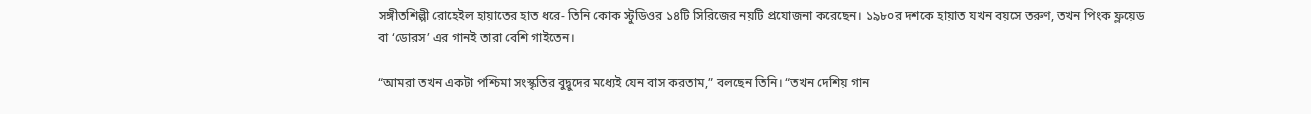সঙ্গীতশিল্পী রোহেইল হায়াতের হাত ধরে- তিনি কোক স্টুডিওর ১৪টি সিরিজের নয়টি প্রযোজনা করেছেন। ১৯৮০র দশকে হায়াত যখন বয়সে তরুণ, তখন পিংক ফ্লয়েড বা ‘ডোরস’ এর গানই তারা বেশি গাইতেন।

“আমরা তখন একটা পশ্চিমা সংস্কৃতির বুদ্বুদের মধ্যেই যেন বাস করতাম,” বলছেন তিনি। “তখন দেশিয় গান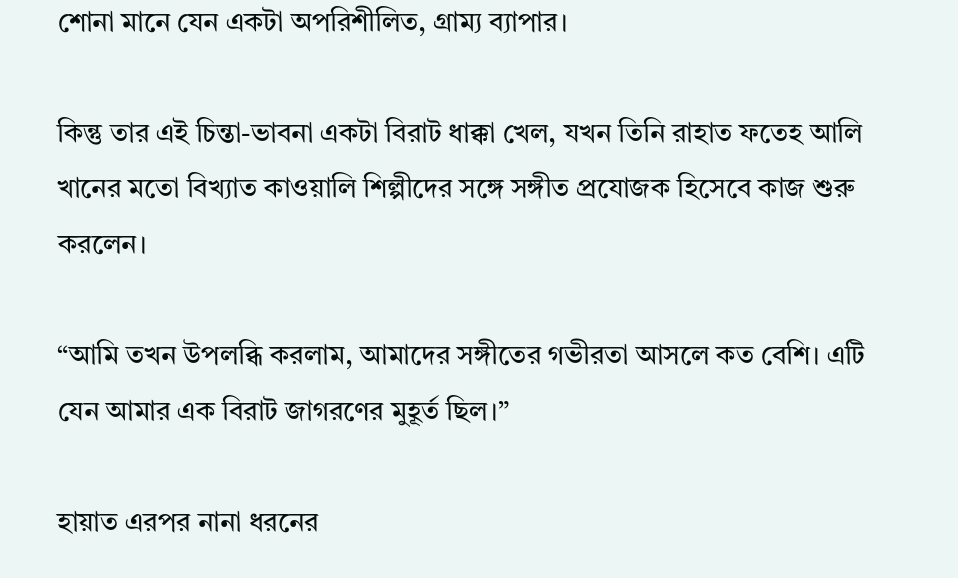শোনা মানে যেন একটা অপরিশীলিত, গ্রাম্য ব্যাপার।

কিন্তু তার এই চিন্তা-ভাবনা একটা বিরাট ধাক্কা খেল, যখন তিনি রাহাত ফতেহ আলি খানের মতো বিখ্যাত কাওয়ালি শিল্পীদের সঙ্গে সঙ্গীত প্রযোজক হিসেবে কাজ শুরু করলেন।

“আমি তখন উপলব্ধি করলাম, আমাদের সঙ্গীতের গভীরতা আসলে কত বেশি। এটি যেন আমার এক বিরাট জাগরণের মুহূর্ত ছিল।”

হায়াত এরপর নানা ধরনের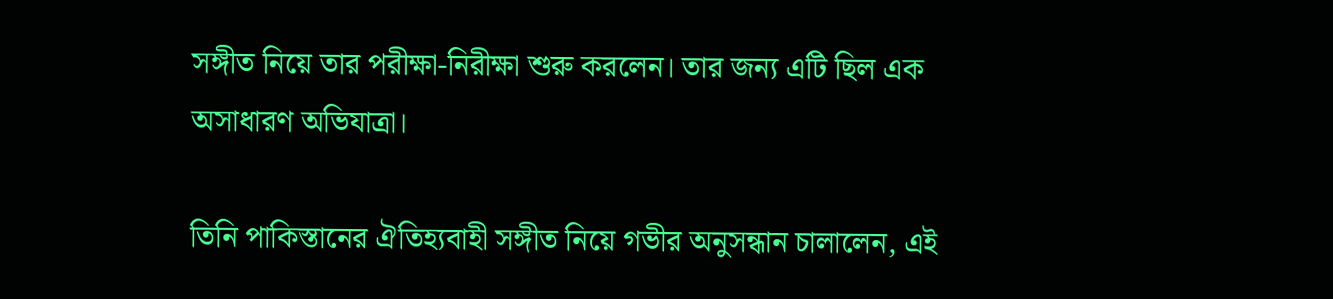সঙ্গীত নিয়ে তার পরীক্ষা-নিরীক্ষা শুরু করলেন। তার জন্য এটি ছিল এক অসাধারণ অভিযাত্রা।

তিনি পাকিস্তানের ঐতিহ্যবাহী সঙ্গীত নিয়ে গভীর অনুসন্ধান চালালেন, এই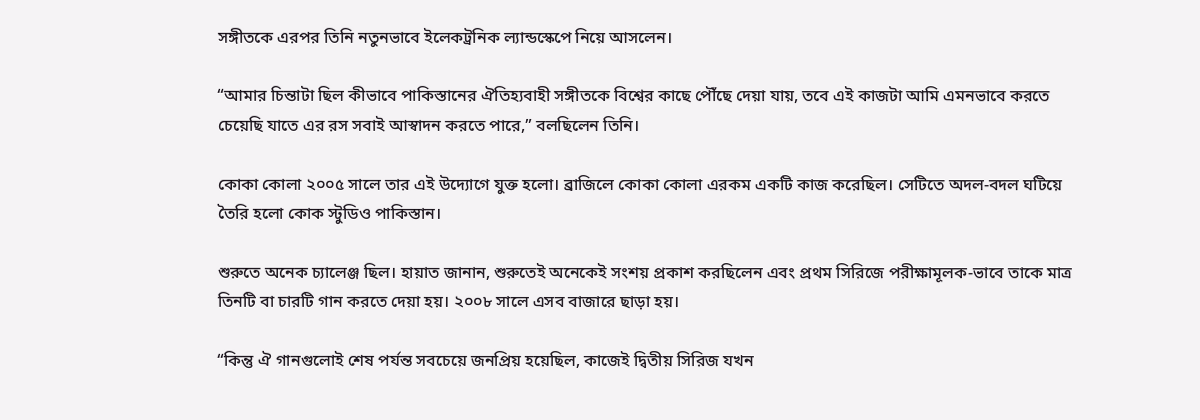সঙ্গীতকে এরপর তিনি নতুনভাবে ইলেকট্রনিক ল্যান্ডস্কেপে নিয়ে আসলেন।

“আমার চিন্তাটা ছিল কীভাবে পাকিস্তানের ঐতিহ্যবাহী সঙ্গীতকে বিশ্বের কাছে পৌঁছে দেয়া যায়, তবে এই কাজটা আমি এমনভাবে করতে চেয়েছি যাতে এর রস সবাই আস্বাদন করতে পারে,” বলছিলেন তিনি।

কোকা কোলা ২০০৫ সালে তার এই উদ্যোগে যুক্ত হলো। ব্রাজিলে কোকা কোলা এরকম একটি কাজ করেছিল। সেটিতে অদল-বদল ঘটিয়ে তৈরি হলো কোক স্টুডিও পাকিস্তান।

শুরুতে অনেক চ্যালেঞ্জ ছিল। হায়াত জানান, শুরুতেই অনেকেই সংশয় প্রকাশ করছিলেন এবং প্রথম সিরিজে পরীক্ষামূলক-ভাবে তাকে মাত্র তিনটি বা চারটি গান করতে দেয়া হয়। ২০০৮ সালে এসব বাজারে ছাড়া হয়।

“কিন্তু ঐ গানগুলোই শেষ পর্যন্ত সবচেয়ে জনপ্রিয় হয়েছিল, কাজেই দ্বিতীয় সিরিজ যখন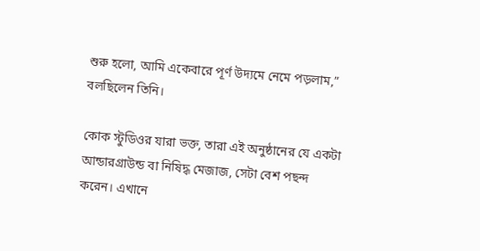শুরু হলো, আমি একেবারে পূর্ণ উদ্যমে নেমে পড়লাম,” বলছিলেন তিনি।

কোক স্টুডিওর যারা ভক্ত, তারা এই অনুষ্ঠানের যে একটা আন্ডারগ্রাউন্ড বা নিষিদ্ধ মেজাজ, সেটা বেশ পছন্দ করেন। এখানে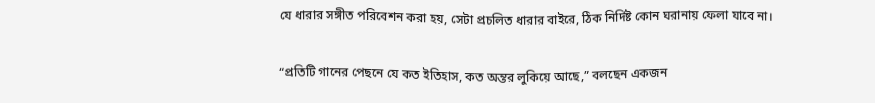যে ধারার সঙ্গীত পরিবেশন করা হয়, সেটা প্রচলিত ধারার বাইরে, ঠিক নির্দিষ্ট কোন ঘরানায় ফেলা যাবে না।

“প্রতিটি গানের পেছনে যে কত ইতিহাস, কত অন্তর লুকিয়ে আছে,” বলছেন একজন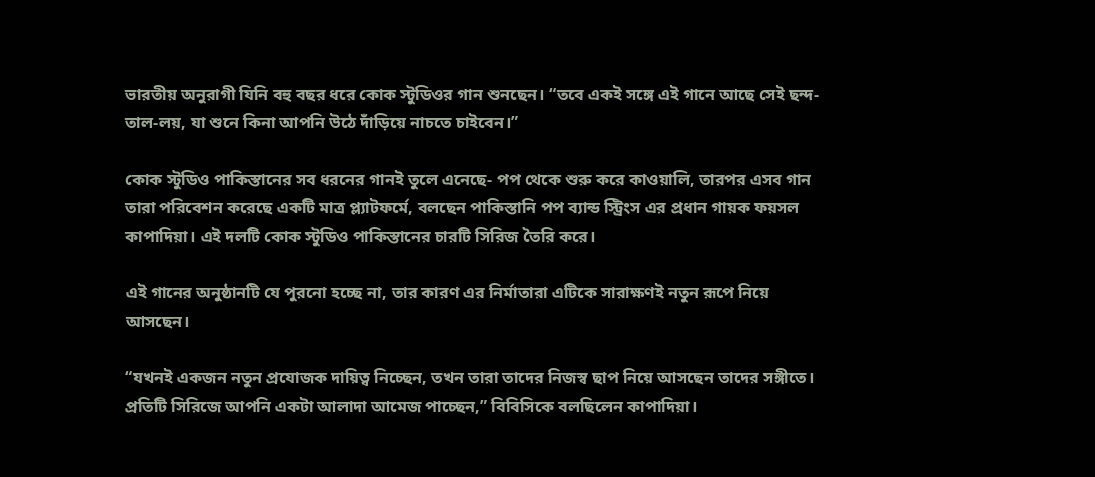ভারতীয় অনুরাগী যিনি বহু বছর ধরে কোক স্টুডিওর গান শুনছেন। “তবে একই সঙ্গে এই গানে আছে সেই ছন্দ-তাল-লয়, যা শুনে কিনা আপনি উঠে দাঁড়িয়ে নাচতে চাইবেন।”

কোক স্টুডিও পাকিস্তানের সব ধরনের গানই তুলে এনেছে- পপ থেকে শুরু করে কাওয়ালি, তারপর এসব গান তারা পরিবেশন করেছে একটি মাত্র প্ল্যাটফর্মে, বলছেন পাকিস্তানি পপ ব্যান্ড স্ট্রিংস এর প্রধান গায়ক ফয়সল কাপাদিয়া। এই দলটি কোক স্টুডিও পাকিস্তানের চারটি সিরিজ তৈরি করে।

এই গানের অনুষ্ঠানটি যে পুরনো হচ্ছে না, তার কারণ এর নির্মাতারা এটিকে সারাক্ষণই নতুন রূপে নিয়ে আসছেন।

“যখনই একজন নতুন প্রযোজক দায়িত্ব নিচ্ছেন, তখন তারা তাদের নিজস্ব ছাপ নিয়ে আসছেন তাদের সঙ্গীতে। প্রতিটি সিরিজে আপনি একটা আলাদা আমেজ পাচ্ছেন,” বিবিসিকে বলছিলেন কাপাদিয়া।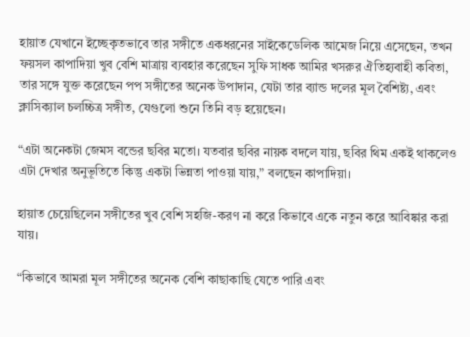হায়াত যেখানে ইচ্ছেকৃতভাবে তার সঙ্গীতে একধরনের সাইকেডেলিক আমেজ নিয়ে এসেছেন, তখন ফয়সল কাপাদিয়া খুব বেশি মাত্রায় ব্যবহার করেছেন সুফি সাধক আমির খসরুর ঐতিহ্যবাহী কবিতা, তার সঙ্গে যুক্ত করেছেন পপ সঙ্গীতের অনেক উপাদান, যেটা তার ব্যান্ড দলের মূল বৈশিষ্ট্য, এবং ক্লাসিক্যাল চলচ্চিত্র সঙ্গীত, যেগুলো শুনে তিনি বড় হয়েছেন।

“এটা অনেকটা জেমস বন্ডের ছবির মতো। যতবার ছবির নায়ক বদলে যায়, ছবির থিম একই থাকলেও এটা দেখার অনুভূতিতে কিন্তু একটা ভিন্নতা পাওয়া যায়,” বলছেন কাপাদিয়া।

হায়াত চেয়েছিলেন সঙ্গীতের খুব বেশি সহজি-করণ না করে কিভাবে একে নতুন করে আবিষ্কার করা যায়।

“কিভাবে আমরা মূল সঙ্গীতের অনেক বেশি কাছাকাছি যেতে পারি এবং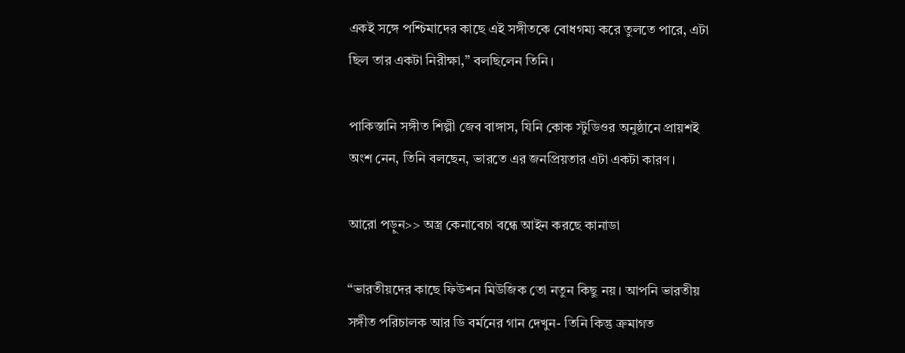একই সঙ্গে পশ্চিমাদের কাছে এই সঙ্গীতকে বোধগম্য করে তুলতে পারে, এটা ছিল তার একটা নিরীক্ষা,” বলছিলেন তিনি।

পাকিস্তানি সঙ্গীত শিল্পী জেব বাঙ্গাস, যিনি কোক স্টুডিওর অনুষ্ঠানে প্রায়শই অংশ নেন, তিনি বলছেন, ভারতে এর জনপ্রিয়তার এটা একটা কারণ।

আরো পড়ুন>> অস্ত্র কেনাবেচা বন্ধে আইন করছে কানাডা

“ভারতীয়দের কাছে ফিউশন মিউজিক তো নতুন কিছু নয়। আপনি ভারতীয় সঙ্গীত পরিচালক আর ডি বর্মনের গান দেখুন- তিনি কিন্তু ক্রমাগত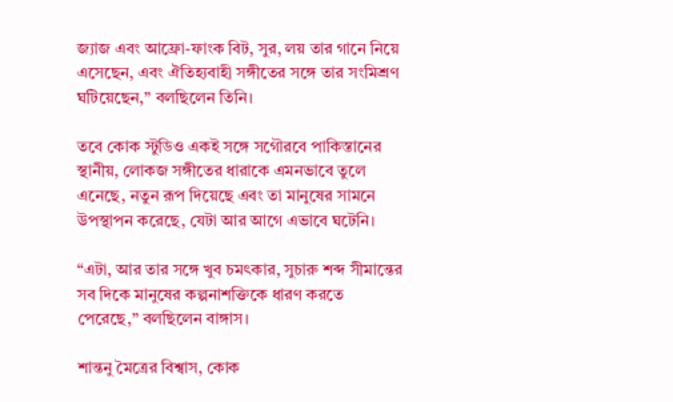জ্যাজ এবং আফ্রো-ফাংক বিট, সুর, লয় তার গানে নিয়ে এসেছেন, এবং ঐতিহ্যবাহী সঙ্গীতের সঙ্গে তার সংমিশ্রণ ঘটিয়েছেন,” বলছিলেন তিনি।

তবে কোক স্টুডিও একই সঙ্গে সগৌরবে পাকিস্তানের স্থানীয়, লোকজ সঙ্গীতের ধারাকে এমনভাবে তুলে এনেছে, নতুন রূপ দিয়েছে এবং তা মানুষের সামনে উপস্থাপন করেছে, যেটা আর আগে এভাবে ঘটেনি।

“এটা, আর তার সঙ্গে খুব চমৎকার, সুচারু শব্দ সীমান্তের সব দিকে মানুষের কল্পনাশক্তিকে ধারণ করতে পেরেছে,” বলছিলেন বাঙ্গাস।

শান্তনু মৈত্রের বিশ্বাস, কোক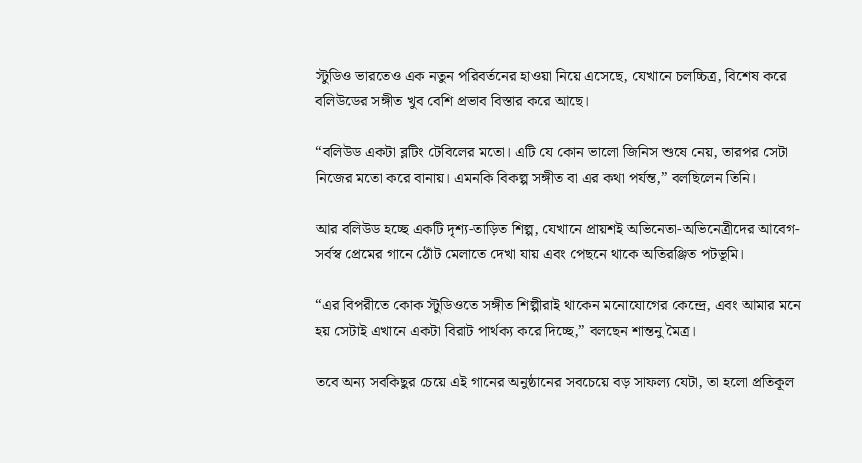স্টুডিও ভারতেও এক নতুন পরিবর্তনের হাওয়া নিয়ে এসেছে, যেখানে চলচ্চিত্র, বিশেষ করে বলিউডের সঙ্গীত খুব বেশি প্রভাব বিস্তার করে আছে।

“বলিউড একটা ব্লটিং টেবিলের মতো। এটি যে কোন ভালো জিনিস শুষে নেয়, তারপর সেটা নিজের মতো করে বানায়। এমনকি বিকল্প সঙ্গীত বা এর কথা পর্যন্ত,” বলছিলেন তিনি।

আর বলিউড হচ্ছে একটি দৃশ্য-তাড়িত শিল্প, যেখানে প্রায়শই অভিনেতা-অভিনেত্রীদের আবেগ-সর্বস্ব প্রেমের গানে ঠোঁট মেলাতে দেখা যায় এবং পেছনে থাকে অতিরঞ্জিত পটভূমি।

“এর বিপরীতে কোক স্টুডিওতে সঙ্গীত শিল্পীরাই থাকেন মনোযোগের কেন্দ্রে, এবং আমার মনে হয় সেটাই এখানে একটা বিরাট পার্থক্য করে দিচ্ছে,” বলছেন শান্তনু মৈত্র।

তবে অন্য সবকিছুর চেয়ে এই গানের অনুষ্ঠানের সবচেয়ে বড় সাফল্য যেটা, তা হলো প্রতিকূল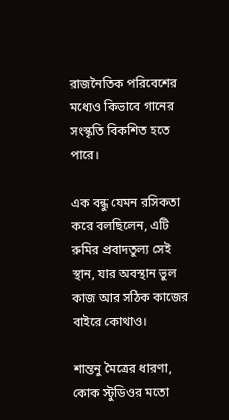রাজনৈতিক পরিবেশের মধ্যেও কিভাবে গানের সংস্কৃতি বিকশিত হতে পারে।

এক বন্ধু যেমন রসিকতা করে বলছিলেন, এটি রুমির প্রবাদতুল্য সেই স্থান, যার অবস্থান ভুল কাজ আর সঠিক কাজের বাইরে কোথাও।

শান্তনু মৈত্রের ধারণা, কোক স্টুডিওর মতো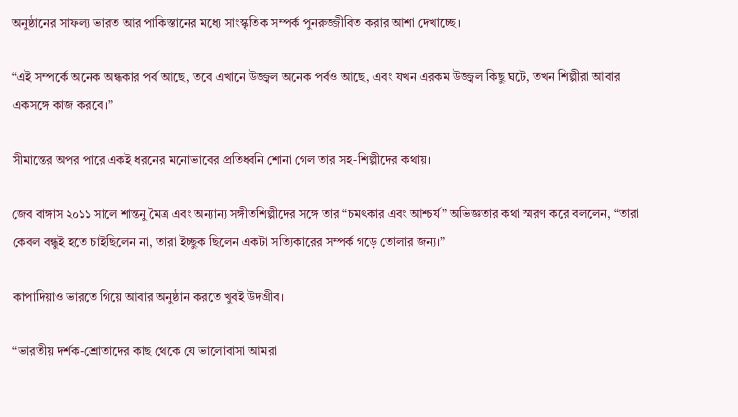অনুষ্ঠানের সাফল্য ভারত আর পাকিস্তানের মধ্যে সাংস্কৃতিক সম্পর্ক পুনরুজ্জীবিত করার আশা দেখাচ্ছে।

“এই সম্পর্কে অনেক অন্ধকার পর্ব আছে, তবে এখানে উজ্জ্বল অনেক পর্বও আছে, এবং যখন এরকম উজ্জ্বল কিছু ঘটে, তখন শিল্পীরা আবার একসঙ্গে কাজ করবে।”

সীমান্তের অপর পারে একই ধরনের মনোভাবের প্রতিধ্বনি শোনা গেল তার সহ-শিল্পীদের কথায়।

জেব বাঙ্গাস ২০১১ সালে শান্তনু মৈত্র এবং অন্যান্য সঙ্গীতশিল্পীদের সঙ্গে তার “চমৎকার এবং আশ্চর্য” অভিজ্ঞতার কথা স্মরণ করে বললেন, “তারা কেবল বন্ধুই হতে চাইছিলেন না, তারা ইচ্ছুক ছিলেন একটা সত্যিকারের সম্পর্ক গড়ে তোলার জন্য।”

কাপাদিয়াও ভারতে গিয়ে আবার অনুষ্ঠান করতে খুবই উদগ্রীব।

“ভারতীয় দর্শক-শ্রোতাদের কাছ থেকে যে ভালোবাসা আমরা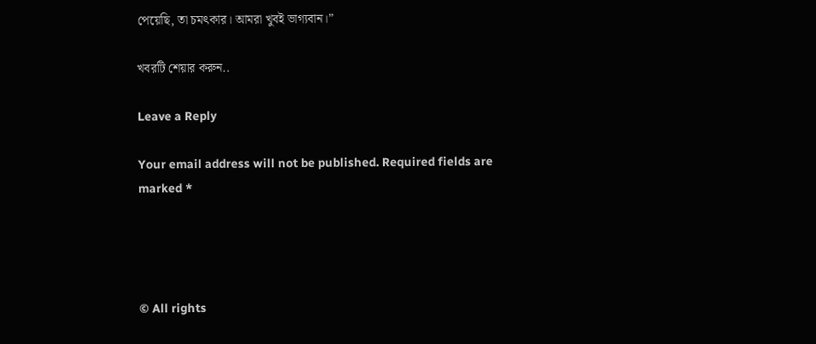পেয়েছি, তা চমৎকার। আমরা খুবই ভাগ্যবান।”

খবরটি শেয়ার করুন..

Leave a Reply

Your email address will not be published. Required fields are marked *




© All rights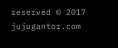reserved © 2017 jujugantor.com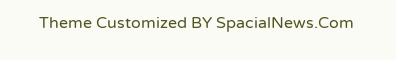Theme Customized BY SpacialNews.Com